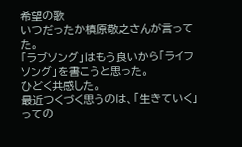希望の歌
いつだったか槙原敬之さんが言ってた。
「ラブソング」はもう良いから「ライフソング」を書こうと思った。
ひどく共感した。
最近つくづく思うのは、「生きていく」っての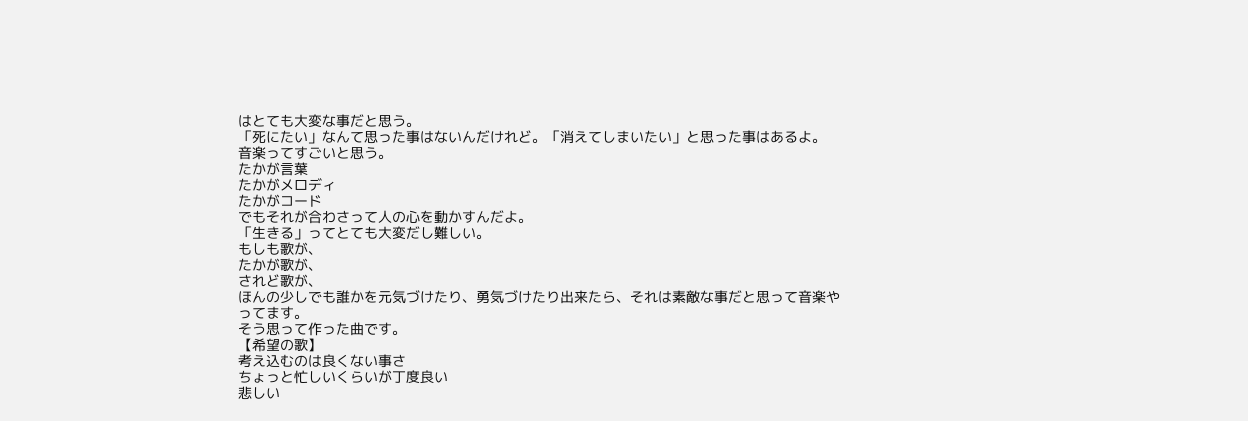はとても大変な事だと思う。
「死にたい」なんて思った事はないんだけれど。「消えてしまいたい」と思った事はあるよ。
音楽ってすごいと思う。
たかが言葉
たかがメロディ
たかがコード
でもそれが合わさって人の心を動かすんだよ。
「生きる」ってとても大変だし難しい。
もしも歌が、
たかが歌が、
されど歌が、
ほんの少しでも誰かを元気づけたり、勇気づけたり出来たら、それは素敵な事だと思って音楽やってます。
そう思って作った曲です。
【希望の歌】
考え込むのは良くない事さ
ちょっと忙しいくらいが丁度良い
悲しい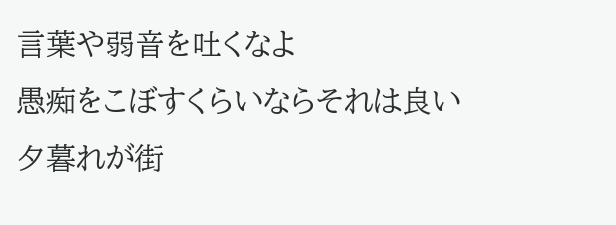言葉や弱音を吐くなよ
愚痴をこぼすくらいならそれは良い
夕暮れが街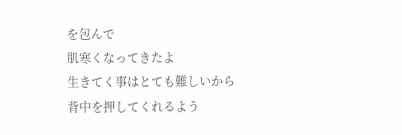を包んで
肌寒くなってきたよ
生きてく事はとても難しいから
背中を押してくれるよう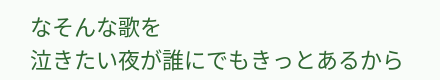なそんな歌を
泣きたい夜が誰にでもきっとあるから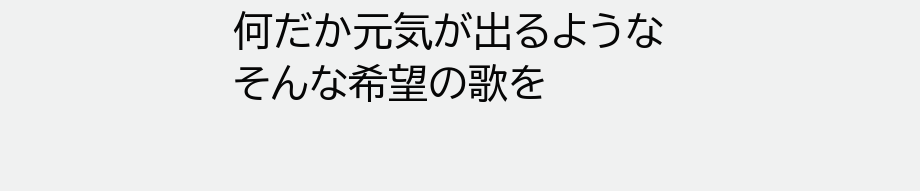何だか元気が出るようなそんな希望の歌を